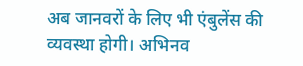अब जानवरों के लिए भी एंबुलेंस की व्यवस्था होगी। अभिनव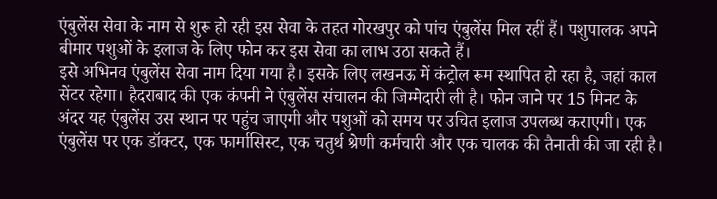एंबुलेंस सेवा के नाम से शुरू हो रही इस सेवा के तहत गोरखपुर को पांच एंबुलेंस मिल रहीं हैं। पशुपालक अपने बीमार पशुओं के इलाज के लिए फोन कर इस सेवा का लाभ उठा सकते हैं।
इसे अभिनव एंबुलेंस सेवा नाम दिया गया है। इसके लिए लखनऊ में कंट्रोल रूम स्थापित हो रहा है, जहां काल सेंटर रहेगा। हैदराबाद की एक कंपनी ने एंबुलेंस संचालन की जिम्मेदारी ली है। फोन जाने पर 15 मिनट के अंदर यह एंबुलेंस उस स्थान पर पहुंच जाएगी और पशुओं को समय पर उचित इलाज उपलब्ध कराएगी। एक एंबुलेंस पर एक डॉक्टर, एक फार्मासिस्ट, एक चतुर्थ श्रेणी कर्मचारी और एक चालक की तैनाती की जा रही है।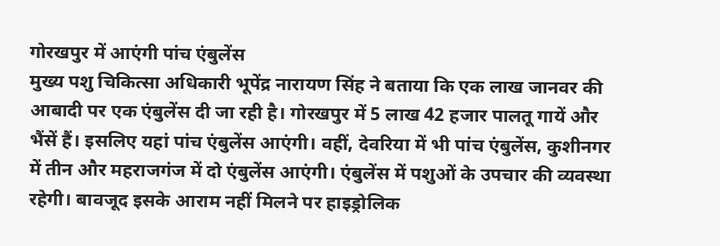गोरखपुर में आएंगी पांच एंबुलेंस
मुख्य पशु चिकित्सा अधिकारी भूपेंद्र नारायण सिंह ने बताया कि एक लाख जानवर की आबादी पर एक एंबुलेंस दी जा रही है। गोरखपुर में 5 लाख 42 हजार पालतू गायें और भैंसें हैं। इसलिए यहां पांच एंबुलेंस आएंगी। वहीं, देवरिया में भी पांच एंबुलेंस, कुशीनगर में तीन और महराजगंज में दो एंबुलेंस आएंगी। एंबुलेंस में पशुओं के उपचार की व्यवस्था रहेगी। बावजूद इसके आराम नहीं मिलने पर हाइड्रोलिक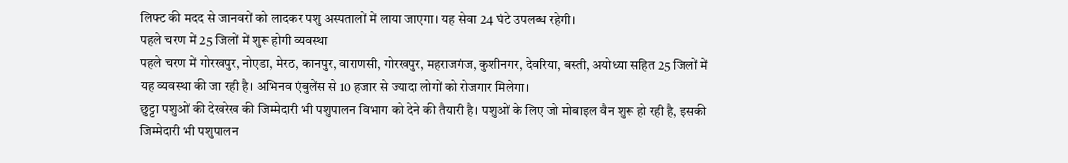लिफ्ट की मदद से जानवरों को लादकर पशु अस्पतालों में लाया जाएगा। यह सेवा 24 घंटे उपलब्ध रहेगी।
पहले चरण में 25 जिलों में शुरू होगी व्यवस्था
पहले चरण में गोरखपुर, नोएडा, मेरठ, कानपुर, वाराणसी, गोरखपुर, महराजगंज, कुशीनगर, देवरिया, बस्ती, अयोध्या सहित 25 जिलों में यह व्यवस्था की जा रही है। अभिनव एंबुलेंस से 10 हजार से ज्यादा लोगों को रोजगार मिलेगा।
छुट्टा पशुओं की देखरेख की जिम्मेदारी भी पशुपालन विभाग को देने की तैयारी है। पशुओं के लिए जो मोबाइल वैन शुरू हो रही है, इसकी जिम्मेदारी भी पशुपालन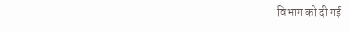विभाग को दी गई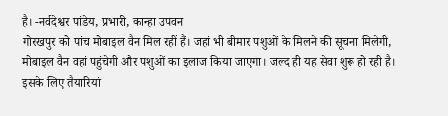है। -नर्वदेश्वर पांडेय, प्रभारी, कान्हा उपवन
गोरखपुर को पांच मोबाइल वैन मिल रहीं हैं। जहां भी बीमार पशुओं के मिलने की सूचना मिलेगी, मोबाइल वैन वहां पहुंचेगी और पशुओं का इलाज किया जाएगा। जल्द ही यह सेवा शुरू हो रही है। इसके लिए तैयारियां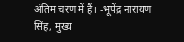अंतिम चरण में हैं। -भूपेंद्र नारायण सिंह, मुख्य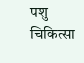पशु चिकित्सा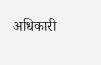अधिकारी